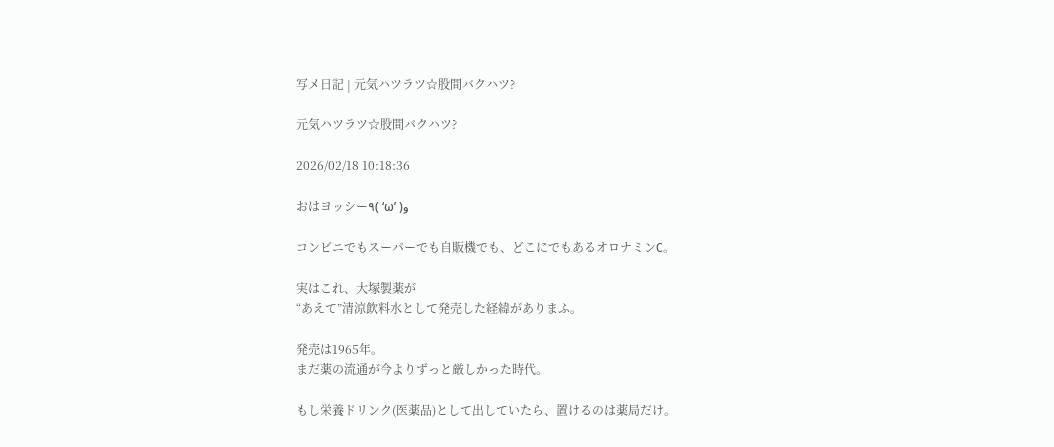写メ日記 | 元気ハツラツ☆股間バクハツ?

元気ハツラツ☆股間バクハツ?

2026/02/18 10:18:36

おはヨッシー٩( ‘ω’ )و

コンビニでもスーパーでも自販機でも、どこにでもあるオロナミンC。

実はこれ、大塚製薬が
“あえて”清涼飲料水として発売した経緯がありまふ。

発売は1965年。
まだ薬の流通が今よりずっと厳しかった時代。

もし栄養ドリンク(医薬品)として出していたら、置けるのは薬局だけ。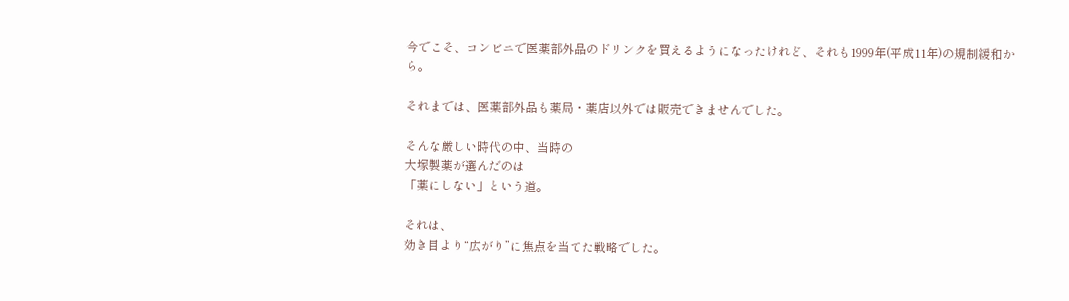今でこそ、コンビニで医薬部外品のドリンクを買えるようになったけれど、それも1999年(平成11年)の規制緩和から。

それまでは、医薬部外品も薬局・薬店以外では販売できませんでした。

そんな厳しい時代の中、当時の
大塚製薬が選んだのは
「薬にしない」という道。

それは、
効き目より“広がり”に焦点を当てた戦略でした。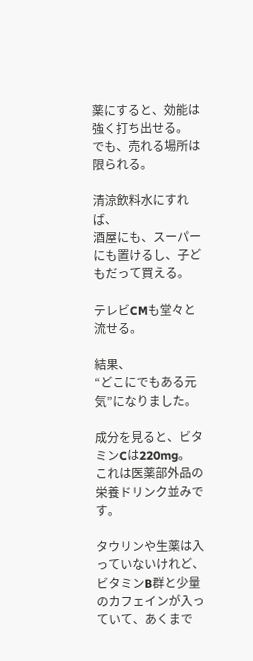薬にすると、効能は強く打ち出せる。
でも、売れる場所は限られる。

清涼飲料水にすれば、
酒屋にも、スーパーにも置けるし、子どもだって買える。

テレビCMも堂々と流せる。

結果、
“どこにでもある元気”になりました。

成分を見ると、ビタミンCは220mg。
これは医薬部外品の栄養ドリンク並みです。

タウリンや生薬は入っていないけれど、ビタミンB群と少量のカフェインが入っていて、あくまで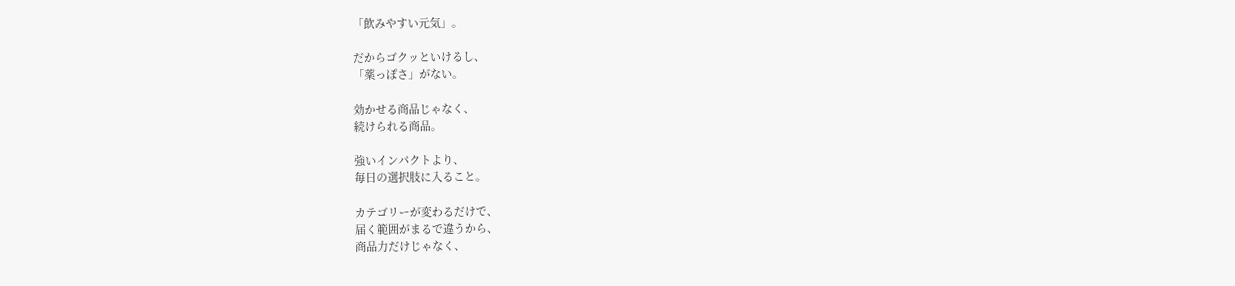「飲みやすい元気」。

だからゴクッといけるし、
「薬っぽさ」がない。

効かせる商品じゃなく、
続けられる商品。

強いインパクトより、
毎日の選択肢に入ること。

カテゴリーが変わるだけで、
届く範囲がまるで違うから、
商品力だけじゃなく、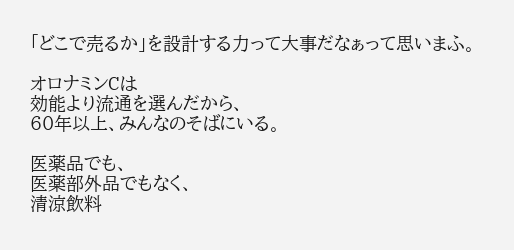「どこで売るか」を設計する力って大事だなぁって思いまふ。

オロナミンCは
効能より流通を選んだから、
60年以上、みんなのそばにいる。

医薬品でも、
医薬部外品でもなく、
清涼飲料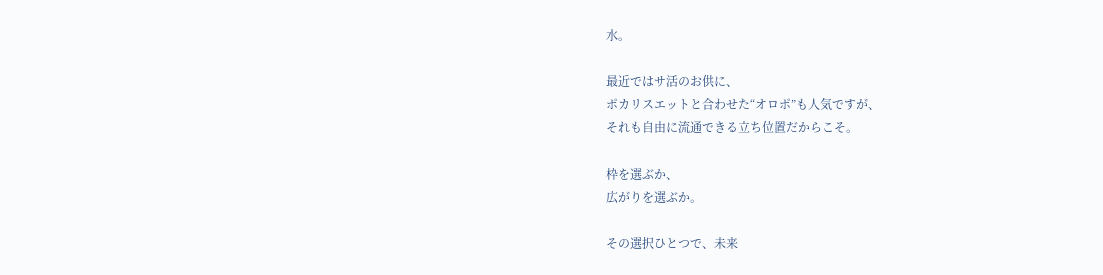水。

最近ではサ活のお供に、
ポカリスエットと合わせた“オロポ”も人気ですが、
それも自由に流通できる立ち位置だからこそ。

枠を選ぶか、
広がりを選ぶか。

その選択ひとつで、未来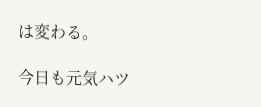は変わる。

今日も元気ハツ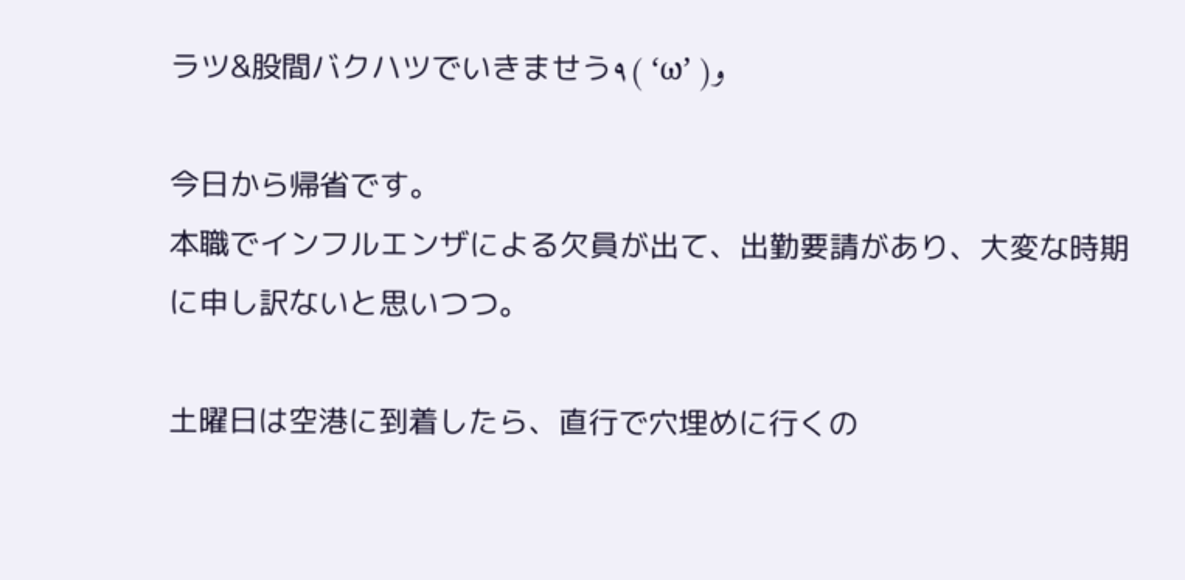ラツ&股間バクハツでいきませう٩( ‘ω’ )و

今日から帰省です。
本職でインフルエンザによる欠員が出て、出勤要請があり、大変な時期に申し訳ないと思いつつ。

土曜日は空港に到着したら、直行で穴埋めに行くの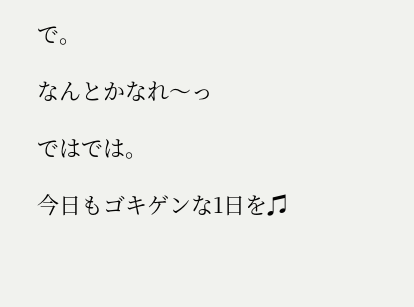で。

なんとかなれ〜っ

ではでは。

今日もゴキゲンな1日を♫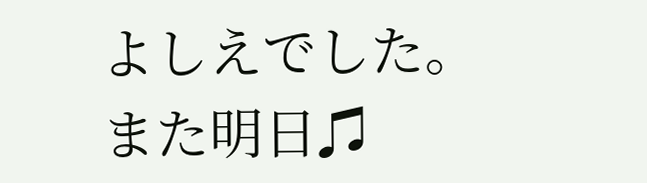よしえでした。
また明日♫